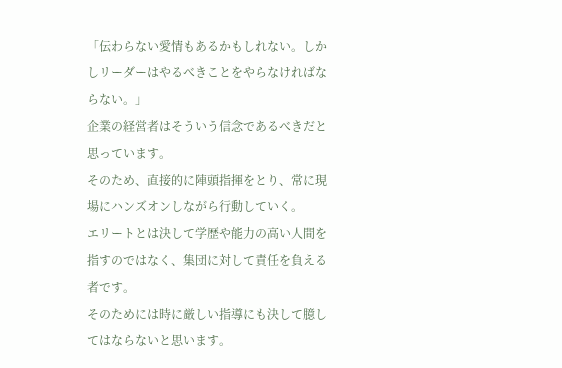「伝わらない愛情もあるかもしれない。しかしリーダーはやるべきことをやらなければならない。」
企業の経営者はそういう信念であるべきだと思っています。
そのため、直接的に陣頭指揮をとり、常に現場にハンズオンしながら行動していく。
エリートとは決して学歴や能力の高い人間を指すのではなく、集団に対して責任を負える者です。
そのためには時に厳しい指導にも決して臆してはならないと思います。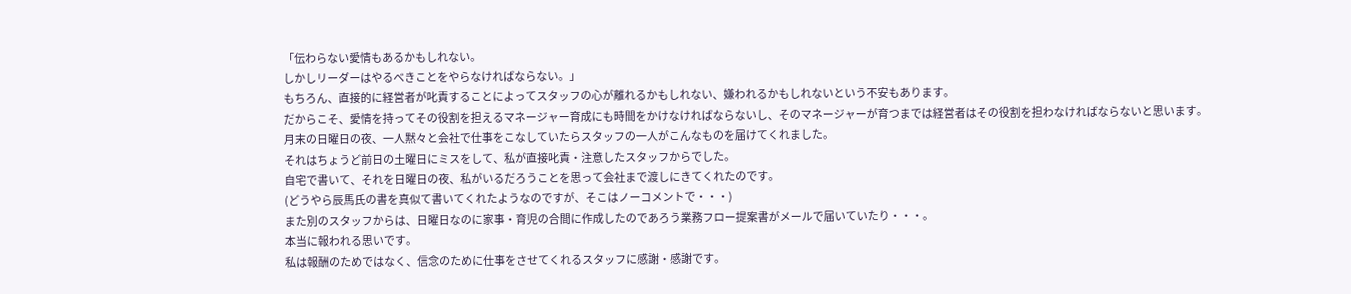「伝わらない愛情もあるかもしれない。
しかしリーダーはやるべきことをやらなければならない。」
もちろん、直接的に経営者が叱責することによってスタッフの心が離れるかもしれない、嫌われるかもしれないという不安もあります。
だからこそ、愛情を持ってその役割を担えるマネージャー育成にも時間をかけなければならないし、そのマネージャーが育つまでは経営者はその役割を担わなければならないと思います。
月末の日曜日の夜、一人黙々と会社で仕事をこなしていたらスタッフの一人がこんなものを届けてくれました。
それはちょうど前日の土曜日にミスをして、私が直接叱責・注意したスタッフからでした。
自宅で書いて、それを日曜日の夜、私がいるだろうことを思って会社まで渡しにきてくれたのです。
(どうやら辰馬氏の書を真似て書いてくれたようなのですが、そこはノーコメントで・・・)
また別のスタッフからは、日曜日なのに家事・育児の合間に作成したのであろう業務フロー提案書がメールで届いていたり・・・。
本当に報われる思いです。
私は報酬のためではなく、信念のために仕事をさせてくれるスタッフに感謝・感謝です。